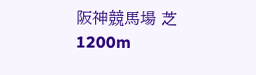阪神競馬場 芝 1200m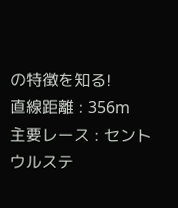の特徴を知る!
直線距離 : 356m
主要レース : セントウルステ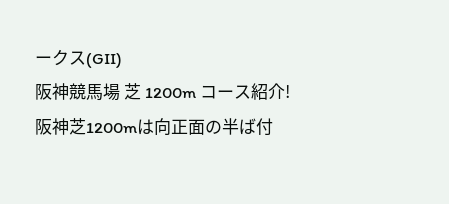ークス(GII)
阪神競馬場 芝 1200m コース紹介!
阪神芝1200mは向正面の半ば付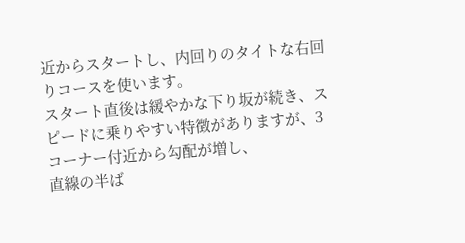近からスタートし、内回りのタイトな右回りコースを使います。
スタート直後は緩やかな下り坂が続き、スピードに乗りやすい特徴がありますが、3コーナー付近から勾配が増し、
直線の半ば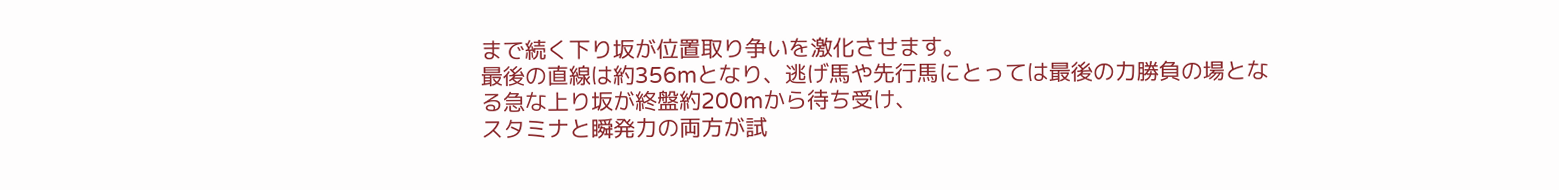まで続く下り坂が位置取り争いを激化させます。
最後の直線は約356mとなり、逃げ馬や先行馬にとっては最後の力勝負の場となる急な上り坂が終盤約200mから待ち受け、
スタミナと瞬発力の両方が試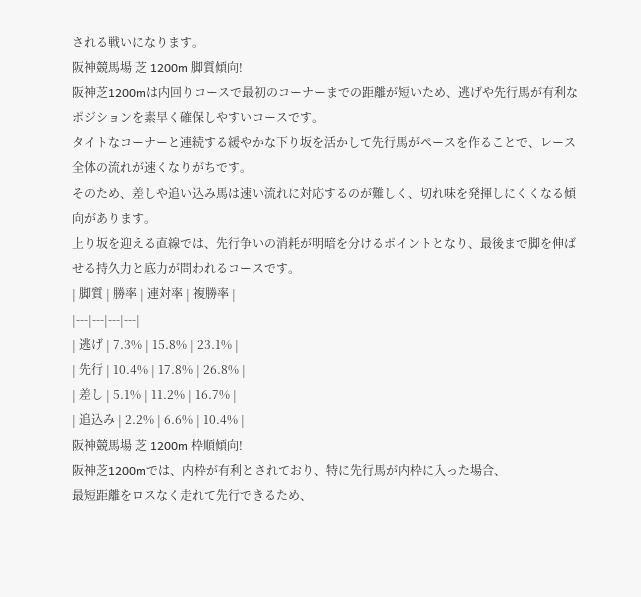される戦いになります。
阪神競馬場 芝 1200m 脚質傾向!
阪神芝1200mは内回りコースで最初のコーナーまでの距離が短いため、逃げや先行馬が有利なポジションを素早く確保しやすいコースです。
タイトなコーナーと連続する緩やかな下り坂を活かして先行馬がペースを作ることで、レース全体の流れが速くなりがちです。
そのため、差しや追い込み馬は速い流れに対応するのが難しく、切れ味を発揮しにくくなる傾向があります。
上り坂を迎える直線では、先行争いの消耗が明暗を分けるポイントとなり、最後まで脚を伸ばせる持久力と底力が問われるコースです。
| 脚質 | 勝率 | 連対率 | 複勝率 |
|---|---|---|---|
| 逃げ | 7.3% | 15.8% | 23.1% |
| 先行 | 10.4% | 17.8% | 26.8% |
| 差し | 5.1% | 11.2% | 16.7% |
| 追込み | 2.2% | 6.6% | 10.4% |
阪神競馬場 芝 1200m 枠順傾向!
阪神芝1200mでは、内枠が有利とされており、特に先行馬が内枠に入った場合、
最短距離をロスなく走れて先行できるため、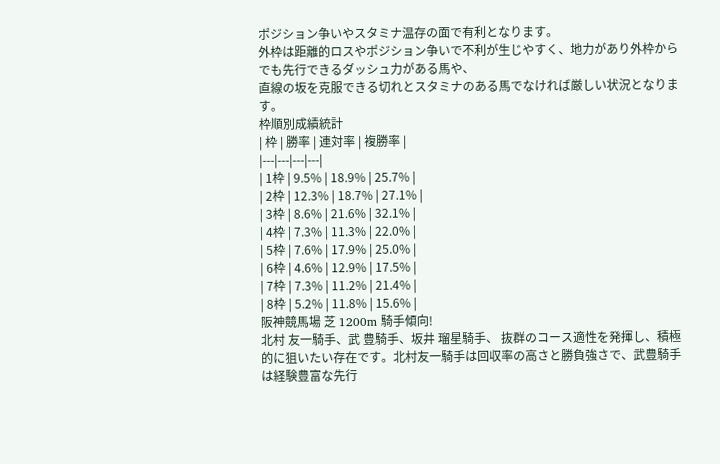ポジション争いやスタミナ温存の面で有利となります。
外枠は距離的ロスやポジション争いで不利が生じやすく、地力があり外枠からでも先行できるダッシュ力がある馬や、
直線の坂を克服できる切れとスタミナのある馬でなければ厳しい状況となります。
枠順別成績統計
| 枠 | 勝率 | 連対率 | 複勝率 |
|---|---|---|---|
| 1枠 | 9.5% | 18.9% | 25.7% |
| 2枠 | 12.3% | 18.7% | 27.1% |
| 3枠 | 8.6% | 21.6% | 32.1% |
| 4枠 | 7.3% | 11.3% | 22.0% |
| 5枠 | 7.6% | 17.9% | 25.0% |
| 6枠 | 4.6% | 12.9% | 17.5% |
| 7枠 | 7.3% | 11.2% | 21.4% |
| 8枠 | 5.2% | 11.8% | 15.6% |
阪神競馬場 芝 1200m 騎手傾向!
北村 友一騎手、武 豊騎手、坂井 瑠星騎手、 抜群のコース適性を発揮し、積極的に狙いたい存在です。北村友一騎手は回収率の高さと勝負強さで、武豊騎手は経験豊富な先行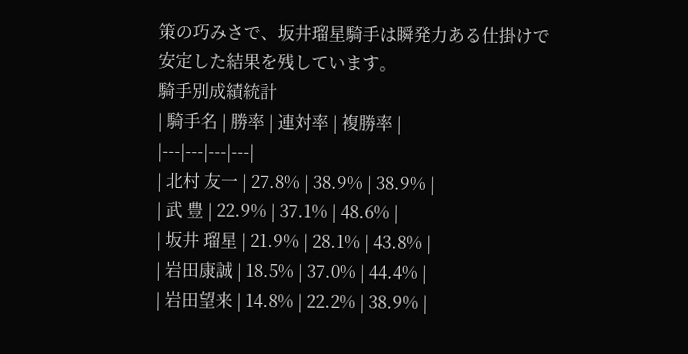策の巧みさで、坂井瑠星騎手は瞬発力ある仕掛けで安定した結果を残しています。
騎手別成績統計
| 騎手名 | 勝率 | 連対率 | 複勝率 |
|---|---|---|---|
| 北村 友一 | 27.8% | 38.9% | 38.9% |
| 武 豊 | 22.9% | 37.1% | 48.6% |
| 坂井 瑠星 | 21.9% | 28.1% | 43.8% |
| 岩田康誠 | 18.5% | 37.0% | 44.4% |
| 岩田望来 | 14.8% | 22.2% | 38.9% |